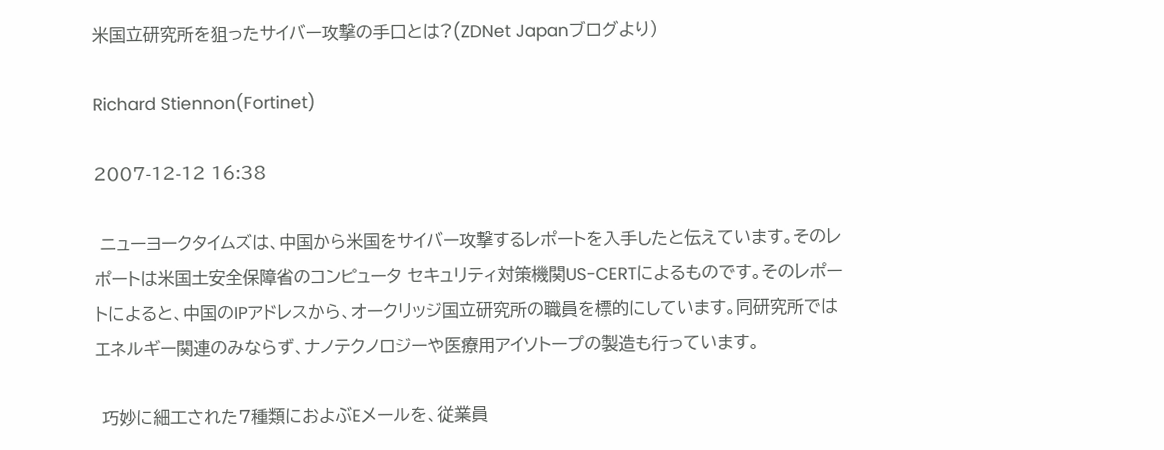米国立研究所を狙ったサイバー攻撃の手口とは?(ZDNet Japanブログより)

Richard Stiennon(Fortinet)

2007-12-12 16:38

 ニューヨークタイムズは、中国から米国をサイバー攻撃するレポートを入手したと伝えています。そのレポートは米国土安全保障省のコンピュータ セキュリティ対策機関US-CERTによるものです。そのレポートによると、中国のIPアドレスから、オークリッジ国立研究所の職員を標的にしています。同研究所ではエネルギー関連のみならず、ナノテクノロジーや医療用アイソトープの製造も行っています。

 巧妙に細工された7種類におよぶEメールを、従業員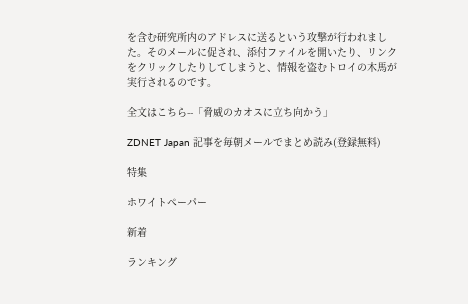を含む研究所内のアドレスに送るという攻撃が行われました。そのメールに促され、添付ファイルを開いたり、リンクをクリックしたりしてしまうと、情報を盗むトロイの木馬が実行されるのです。

全文はこちら--「脅威のカオスに立ち向かう」

ZDNET Japan 記事を毎朝メールでまとめ読み(登録無料)

特集

ホワイトペーパー

新着

ランキング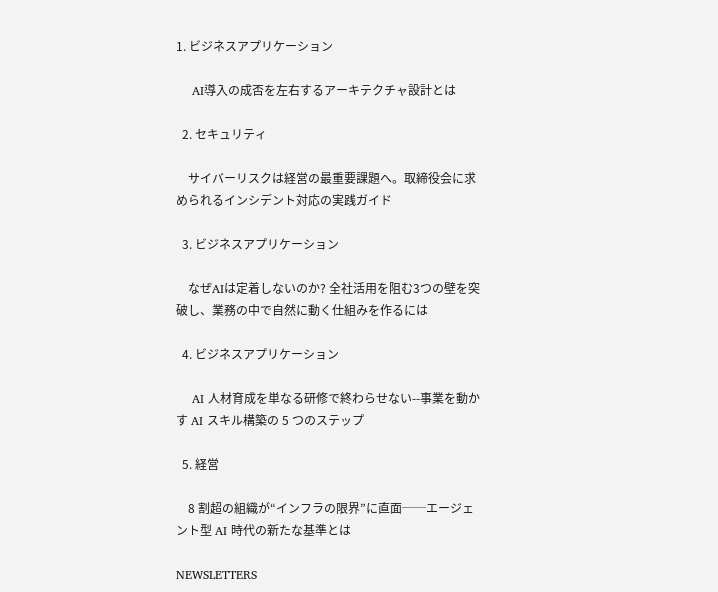1. ビジネスアプリケーション

    AI導入の成否を左右するアーキテクチャ設計とは

  2. セキュリティ

    サイバーリスクは経営の最重要課題へ。取締役会に求められるインシデント対応の実践ガイド

  3. ビジネスアプリケーション

    なぜAIは定着しないのか? 全社活用を阻む3つの壁を突破し、業務の中で自然に動く仕組みを作るには

  4. ビジネスアプリケーション

    AI 人材育成を単なる研修で終わらせない--事業を動かす AI スキル構築の 5 つのステップ

  5. 経営

    8 割超の組織が“インフラの限界”に直面──エージェント型 AI 時代の新たな基準とは

NEWSLETTERS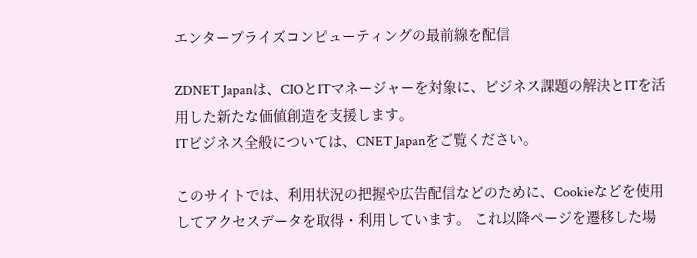エンタープライズコンピューティングの最前線を配信

ZDNET Japanは、CIOとITマネージャーを対象に、ビジネス課題の解決とITを活用した新たな価値創造を支援します。
ITビジネス全般については、CNET Japanをご覧ください。

このサイトでは、利用状況の把握や広告配信などのために、Cookieなどを使用してアクセスデータを取得・利用しています。 これ以降ページを遷移した場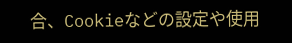合、Cookieなどの設定や使用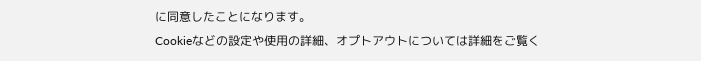に同意したことになります。
Cookieなどの設定や使用の詳細、オプトアウトについては詳細をご覧く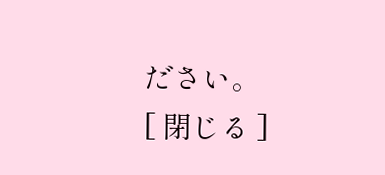ださい。
[ 閉じる ]